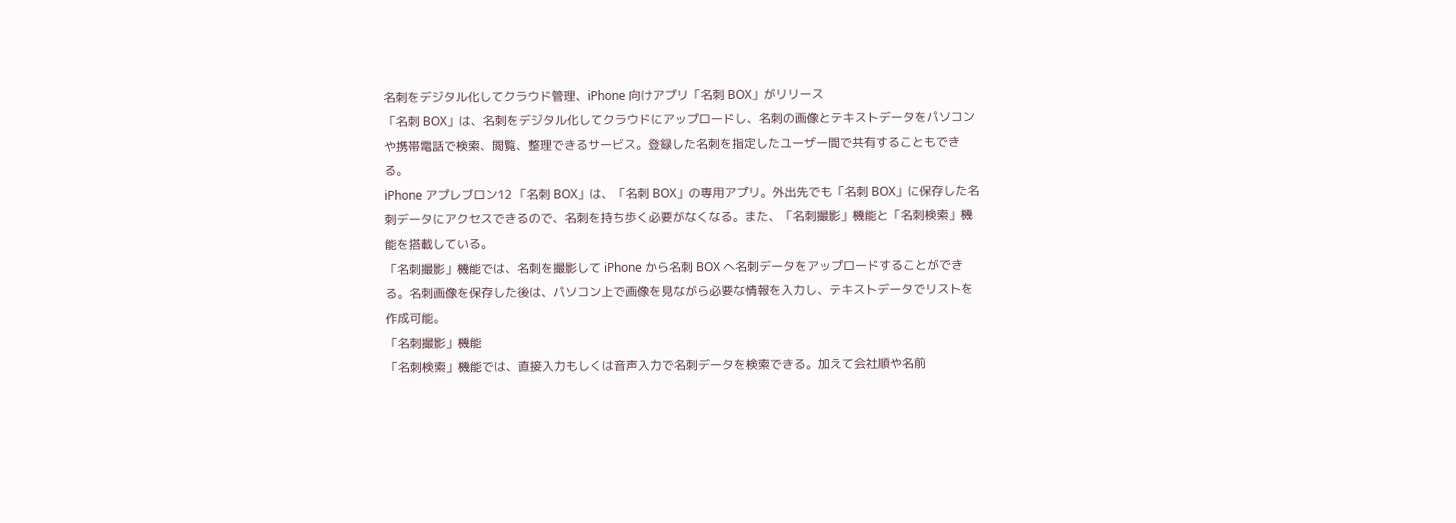名刺をデジタル化してクラウド管理、iPhone 向けアプリ「名刺 BOX」がリリース
「名刺 BOX」は、名刺をデジタル化してクラウドにアップロードし、名刺の画像とテキストデータをパソコンや携帯電話で検索、閲覧、整理できるサービス。登録した名刺を指定したユーザー間で共有することもできる。
iPhone アプレブロン12 「名刺 BOX」は、「名刺 BOX」の専用アプリ。外出先でも「名刺 BOX」に保存した名刺データにアクセスできるので、名刺を持ち歩く必要がなくなる。また、「名刺撮影」機能と「名刺検索」機能を搭載している。
「名刺撮影」機能では、名刺を撮影して iPhone から名刺 BOX へ名刺データをアップロードすることができる。名刺画像を保存した後は、パソコン上で画像を見ながら必要な情報を入力し、テキストデータでリストを作成可能。
「名刺撮影」機能
「名刺検索」機能では、直接入力もしくは音声入力で名刺データを検索できる。加えて会社順や名前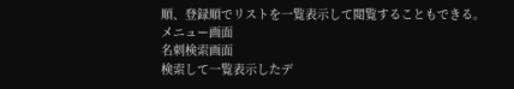順、登録順でリストを一覧表示して閲覧することもできる。
メニュー画面
名刺検索画面
検索して一覧表示したデ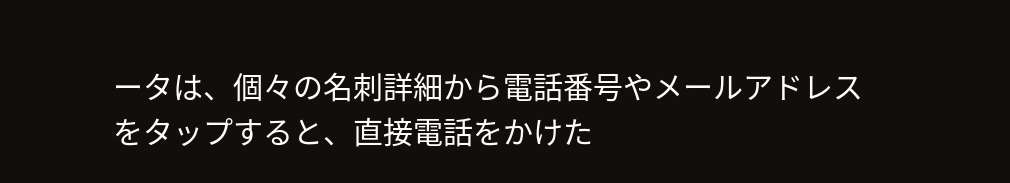ータは、個々の名刺詳細から電話番号やメールアドレスをタップすると、直接電話をかけた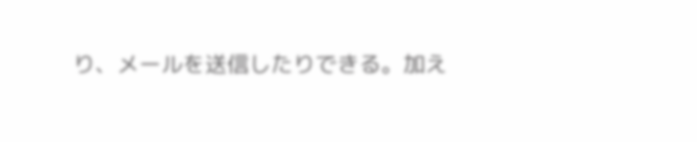り、メールを送信したりできる。加え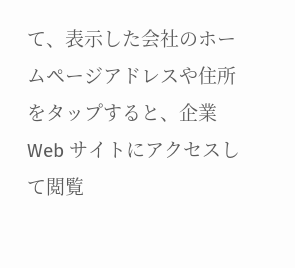て、表示した会社のホームページアドレスや住所をタップすると、企業 Web サイトにアクセスして閲覧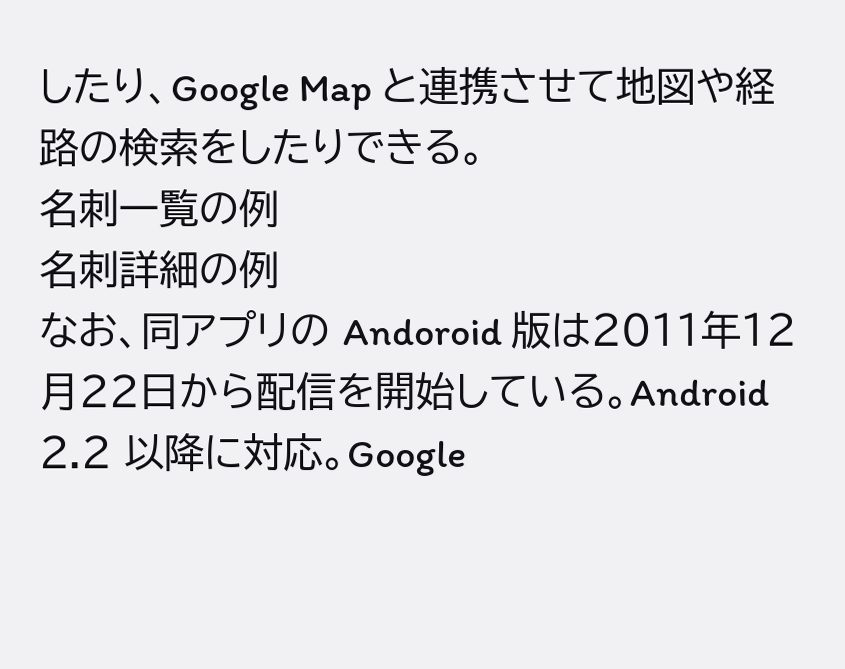したり、Google Map と連携させて地図や経路の検索をしたりできる。
名刺一覧の例
名刺詳細の例
なお、同アプリの Andoroid 版は2011年12月22日から配信を開始している。Android 2.2 以降に対応。Google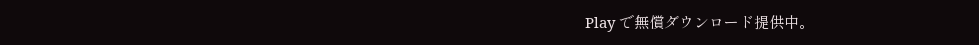Play で無償ダウンロード提供中。